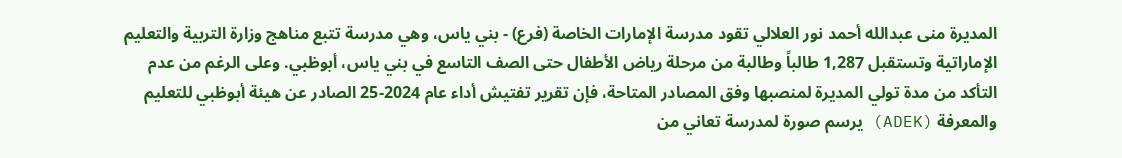المديرة منى عبدالله أحمد نور العلالي تقود مدرسة الإمارات الخاصة (فرع) - بني ياس، وهي مدرسة تتبع مناهج وزارة التربية والتعليم الإماراتية وتستقبل 1,287 طالباً وطالبة من مرحلة رياض الأطفال حتى الصف التاسع في بني ياس، أبوظبي. وعلى الرغم من عدم التأكد من مدة تولي المديرة لمنصبها وفق المصادر المتاحة، فإن تقرير تفتيش أداء عام 2024-25 الصادر عن هيئة أبوظبي للتعليم والمعرفة (ADEK) يرسم صورة لمدرسة تعاني من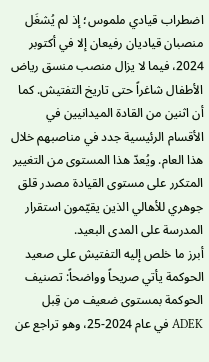اضطراب قيادي ملموس؛ إذ لم يُشغَل منصبان قياديان رفيعان إلا في أكتوبر 2024، فيما لا يزال منصب منسق رياض الأطفال شاغراً حتى تاريخ التفتيش. كما أن اثنين من القادة الميدانيين في الأقسام الرئيسية جدد في مناصبهم خلال هذا العام. ويُعدّ هذا المستوى من التغيير المتكرر على مستوى القيادة مصدر قلق جوهري للأهالي الذين يقيّمون استقرار المدرسة على المدى البعيد.
أبرز ما خلص إليه التفتيش على صعيد الحوكمة يأتي صريحاً وواضحاً: تصنيف الحوكمة بمستوى ضعيف من قِبل ADEK في عام 2024-25، وهو تراجع عن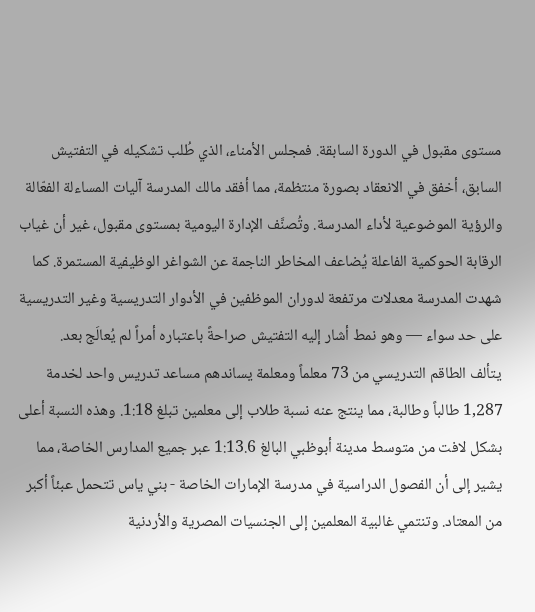مستوى مقبول في الدورة السابقة. فمجلس الأمناء، الذي طُلب تشكيله في التفتيش السابق، أخفق في الانعقاد بصورة منتظمة، مما أفقد مالك المدرسة آليات المساءلة الفعّالة والرؤية الموضوعية لأداء المدرسة. وتُصنَّف الإدارة اليومية بمستوى مقبول، غير أن غياب الرقابة الحوكمية الفاعلة يُضاعف المخاطر الناجمة عن الشواغر الوظيفية المستمرة. كما شهدت المدرسة معدلات مرتفعة لدوران الموظفين في الأدوار التدريسية وغير التدريسية على حد سواء — وهو نمط أشار إليه التفتيش صراحةً باعتباره أمراً لم يُعالَج بعد.
يتألف الطاقم التدريسي من 73 معلماً ومعلمة يساندهم مساعد تدريس واحد لخدمة 1,287 طالباً وطالبة، مما ينتج عنه نسبة طلاب إلى معلمين تبلغ 1:18. وهذه النسبة أعلى بشكل لافت من متوسط مدينة أبوظبي البالغ 1:13.6 عبر جميع المدارس الخاصة، مما يشير إلى أن الفصول الدراسية في مدرسة الإمارات الخاصة - بني ياس تتحمل عبئاً أكبر من المعتاد. وتنتمي غالبية المعلمين إلى الجنسيات المصرية والأردنية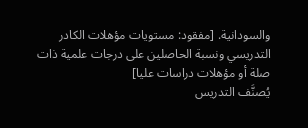والسودانية. [مفقود: مستويات مؤهلات الكادر التدريسي ونسبة الحاصلين على درجات علمية ذات صلة أو مؤهلات دراسات عليا]
يُصنَّف التدريس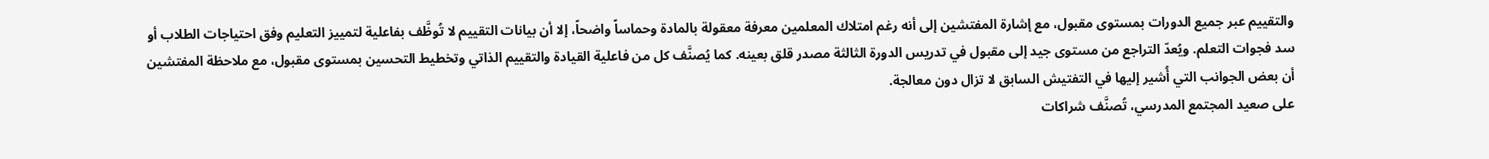والتقييم عبر جميع الدورات بمستوى مقبول، مع إشارة المفتشين إلى أنه رغم امتلاك المعلمين معرفة معقولة بالمادة وحماساً واضحاً، إلا أن بيانات التقييم لا تُوظَّف بفاعلية لتمييز التعليم وفق احتياجات الطلاب أو سد فجوات التعلم. ويُعدّ التراجع من مستوى جيد إلى مقبول في تدريس الدورة الثالثة مصدر قلق بعينه. كما يُصنَّف كل من فاعلية القيادة والتقييم الذاتي وتخطيط التحسين بمستوى مقبول، مع ملاحظة المفتشين أن بعض الجوانب التي أُشير إليها في التفتيش السابق لا تزال دون معالجة.
على صعيد المجتمع المدرسي، تُصنَّف شراكات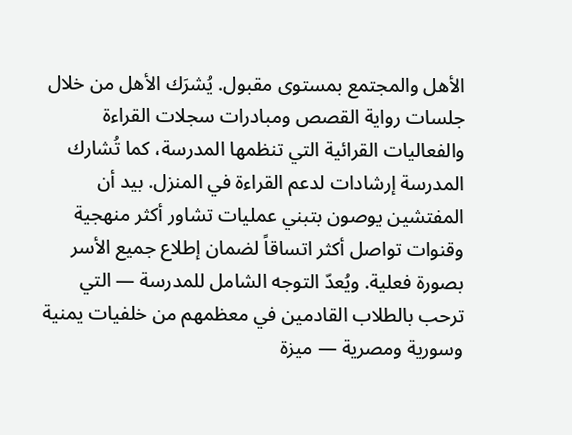الأهل والمجتمع بمستوى مقبول. يُشرَك الأهل من خلال جلسات رواية القصص ومبادرات سجلات القراءة والفعاليات القرائية التي تنظمها المدرسة، كما تُشارك المدرسة إرشادات لدعم القراءة في المنزل. بيد أن المفتشين يوصون بتبني عمليات تشاور أكثر منهجية وقنوات تواصل أكثر اتساقاً لضمان إطلاع جميع الأسر بصورة فعلية. ويُعدّ التوجه الشامل للمدرسة — التي ترحب بالطلاب القادمين في معظمهم من خلفيات يمنية وسورية ومصرية — ميزة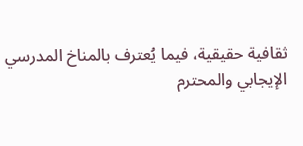ثقافية حقيقية، فيما يُعترف بالمناخ المدرسي الإيجابي والمحترم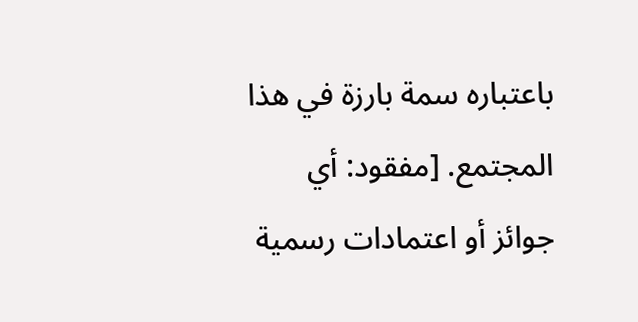باعتباره سمة بارزة في هذا المجتمع. [مفقود: أي جوائز أو اعتمادات رسمية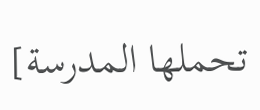تحملها المدرسة]